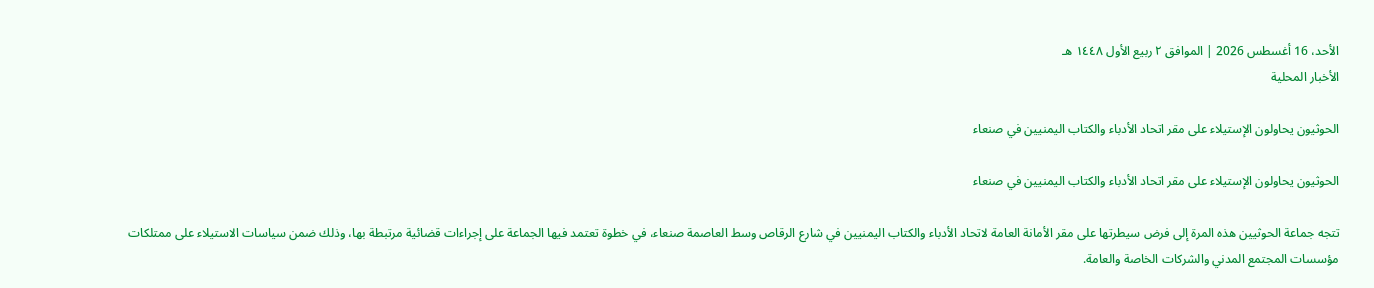الأحد، 16 أغسطس 2026 | الموافق ٢ ربيع الأول ١٤٤٨ هـ
الأخبار المحلية

الحوثيون يحاولون الإستيلاء على مقر اتحاد الأدباء والكتاب اليمنيين في صنعاء

الحوثيون يحاولون الإستيلاء على مقر اتحاد الأدباء والكتاب اليمنيين في صنعاء

تتجه جماعة الحوثيين هذه المرة إلى فرض سيطرتها على مقر الأمانة العامة لاتحاد الأدباء والكتاب اليمنيين في شارع الرقاص وسط العاصمة صنعاء، في خطوة تعتمد فيها الجماعة على إجراءات قضائية مرتبطة بها، وذلك ضمن سياسات الاستيلاء على ممتلكات مؤسسات المجتمع المدني والشركات الخاصة والعامة.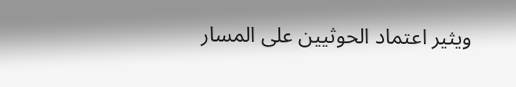ويثير اعتماد الحوثيين على المسار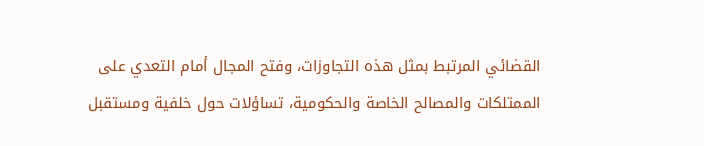القضائي المرتبط بمثل هذه التجاوزات، وفتح المجال أمام التعدي على الممتلكات والمصالح الخاصة والحكومية، تساؤلات حول خلفية ومستقبل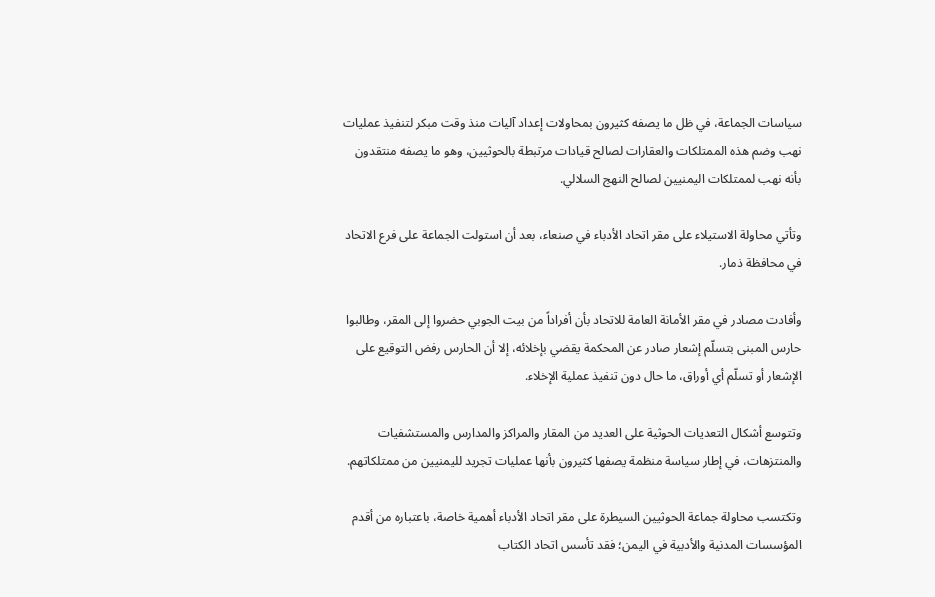سياسات الجماعة، في ظل ما يصفه كثيرون بمحاولات إعداد آليات منذ وقت مبكر لتنفيذ عمليات نهب وضم هذه الممتلكات والعقارات لصالح قيادات مرتبطة بالحوثيين، وهو ما يصفه منتقدون بأنه نهب لممتلكات اليمنيين لصالح النهج السلالي.

وتأتي محاولة الاستيلاء على مقر اتحاد الأدباء في صنعاء، بعد أن استولت الجماعة على فرع الاتحاد في محافظة ذمار.

وأفادت مصادر في مقر الأمانة العامة للاتحاد بأن أفراداً من بيت الجوبي حضروا إلى المقر، وطالبوا حارس المبنى بتسلّم إشعار صادر عن المحكمة يقضي بإخلائه، إلا أن الحارس رفض التوقيع على الإشعار أو تسلّم أي أوراق، ما حال دون تنفيذ عملية الإخلاء.

وتتوسع أشكال التعديات الحوثية على العديد من المقار والمراكز والمدارس والمستشفيات والمنتزهات، في إطار سياسة منظمة يصفها كثيرون بأنها عمليات تجريد لليمنيين من ممتلكاتهم.

وتكتسب محاولة جماعة الحوثيين السيطرة على مقر اتحاد الأدباء أهمية خاصة، باعتباره من أقدم المؤسسات المدنية والأدبية في اليمن؛ فقد تأسس اتحاد الكتاب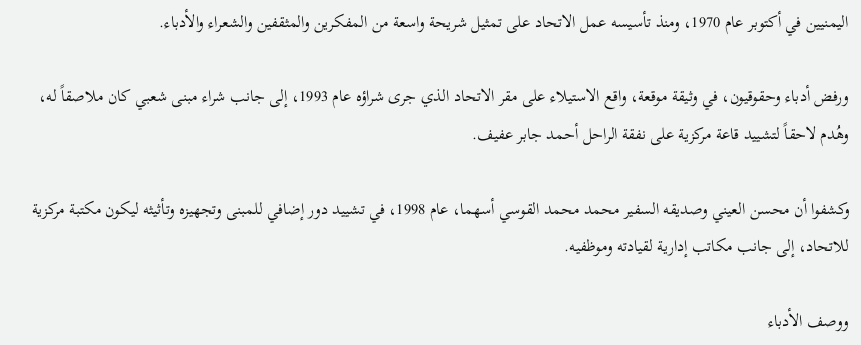اليمنيين في أكتوبر عام 1970، ومنذ تأسيسه عمل الاتحاد على تمثيل شريحة واسعة من المفكرين والمثقفين والشعراء والأدباء.

ورفض أدباء وحقوقيون، في وثيقة موقعة، واقع الاستيلاء على مقر الاتحاد الذي جرى شراؤه عام 1993، إلى جانب شراء مبنى شعبي كان ملاصقاً له، وهُدم لاحقاً لتشييد قاعة مركزية على نفقة الراحل أحمد جابر عفيف.

وكشفوا أن محسن العيني وصديقه السفير محمد محمد القوسي أسهما، عام 1998، في تشييد دور إضافي للمبنى وتجهيزه وتأثيثه ليكون مكتبة مركزية للاتحاد، إلى جانب مكاتب إدارية لقيادته وموظفيه.

ووصف الأدباء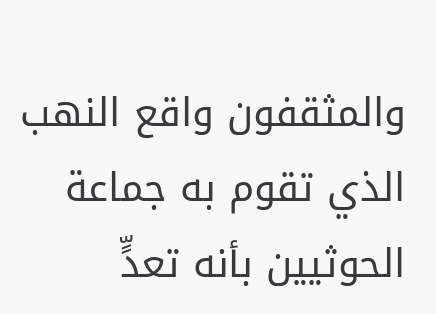والمثقفون واقع النهب الذي تقوم به جماعة الحوثيين بأنه تعدٍّ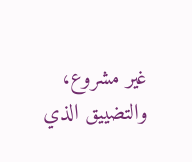غير مشروع، والتضييق الذي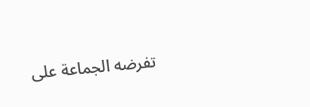تفرضه الجماعة على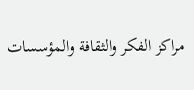مراكز الفكر والثقافة والمؤسسات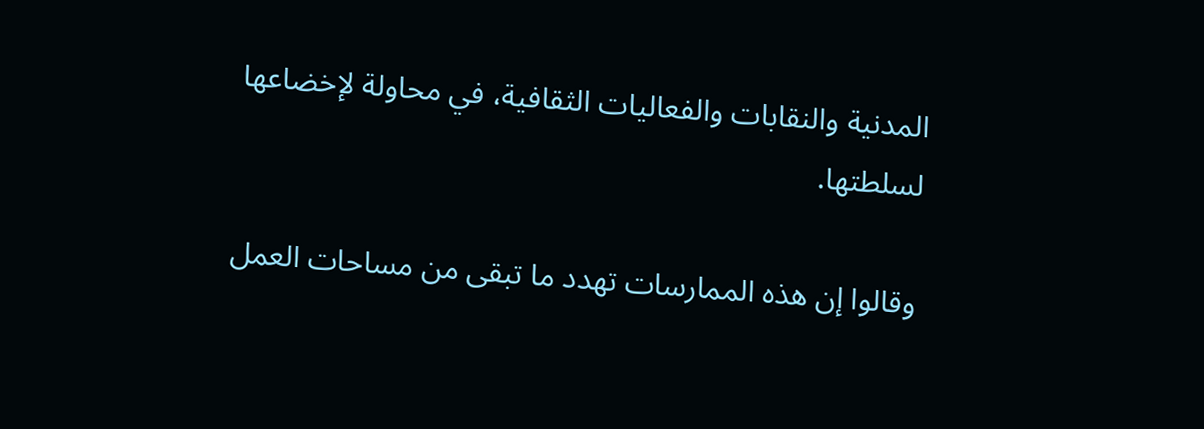المدنية والنقابات والفعاليات الثقافية، في محاولة لإخضاعها لسلطتها.

وقالوا إن هذه الممارسات تهدد ما تبقى من مساحات العمل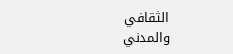الثقافي والمدني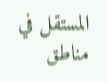المستقل في مناطق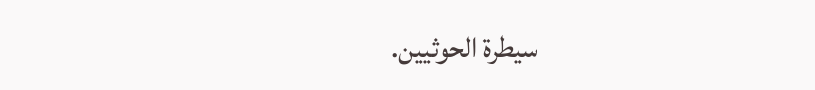سيطرة الحوثيين.